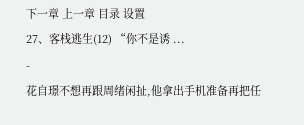下一章 上一章 目录 设置
27、客栈逃生(12) “你不是诱 ...
-
花自璟不想再跟周绪闲扯,他拿出手机准备再把任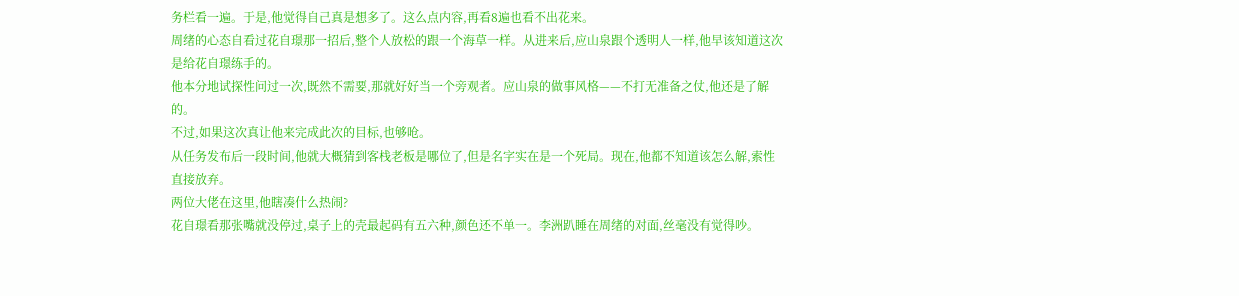务栏看一遍。于是,他觉得自己真是想多了。这么点内容,再看8遍也看不出花来。
周绪的心态自看过花自璟那一招后,整个人放松的跟一个海草一样。从进来后,应山泉跟个透明人一样,他早该知道这次是给花自璟练手的。
他本分地试探性问过一次,既然不需要,那就好好当一个旁观者。应山泉的做事风格——不打无准备之仗,他还是了解的。
不过,如果这次真让他来完成此次的目标,也够呛。
从任务发布后一段时间,他就大概猜到客栈老板是哪位了,但是名字实在是一个死局。现在,他都不知道该怎么解,索性直接放弃。
两位大佬在这里,他瞎凑什么热闹?
花自璟看那张嘴就没停过,桌子上的壳最起码有五六种,颜色还不单一。李洲趴睡在周绪的对面,丝毫没有觉得吵。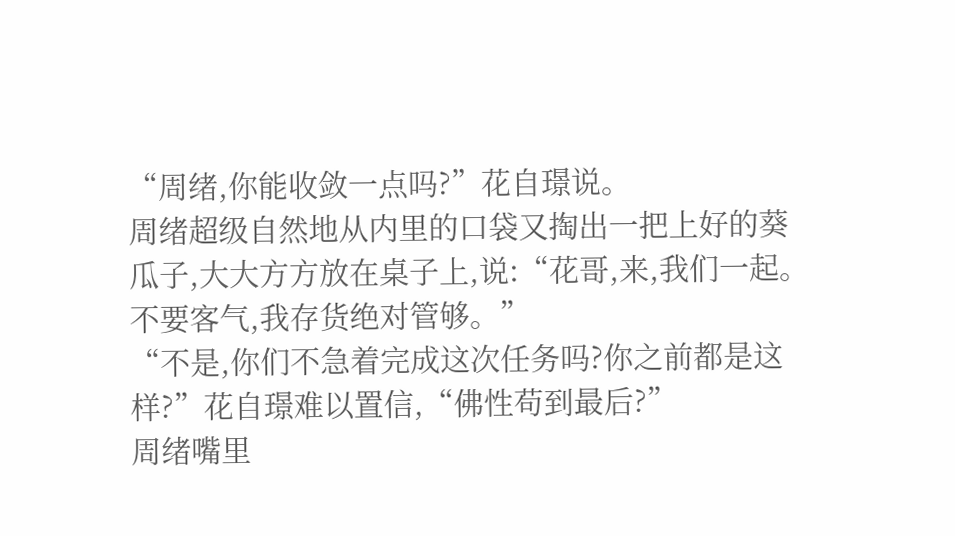“周绪,你能收敛一点吗?”花自璟说。
周绪超级自然地从内里的口袋又掏出一把上好的葵瓜子,大大方方放在桌子上,说:“花哥,来,我们一起。不要客气,我存货绝对管够。”
“不是,你们不急着完成这次任务吗?你之前都是这样?”花自璟难以置信,“佛性苟到最后?”
周绪嘴里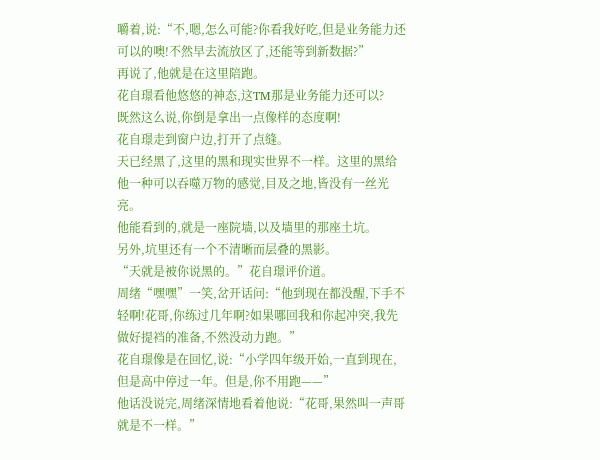嚼着,说:“不,嗯,怎么可能?你看我好吃,但是业务能力还可以的噢!不然早去流放区了,还能等到新数据?”
再说了,他就是在这里陪跑。
花自璟看他悠悠的神态,这TM那是业务能力还可以?
既然这么说,你倒是拿出一点像样的态度啊!
花自璟走到窗户边,打开了点缝。
天已经黑了,这里的黑和现实世界不一样。这里的黑给他一种可以吞噬万物的感觉,目及之地,皆没有一丝光亮。
他能看到的,就是一座院墙,以及墙里的那座土坑。
另外,坑里还有一个不清晰而层叠的黑影。
“天就是被你说黑的。”花自璟评价道。
周绪“嘿嘿”一笑,岔开话问:“他到现在都没醒,下手不轻啊!花哥,你练过几年啊?如果哪回我和你起冲突,我先做好提裆的准备,不然没动力跑。”
花自璟像是在回忆,说:“小学四年级开始,一直到现在,但是高中停过一年。但是,你不用跑——”
他话没说完,周绪深情地看着他说:“花哥,果然叫一声哥就是不一样。”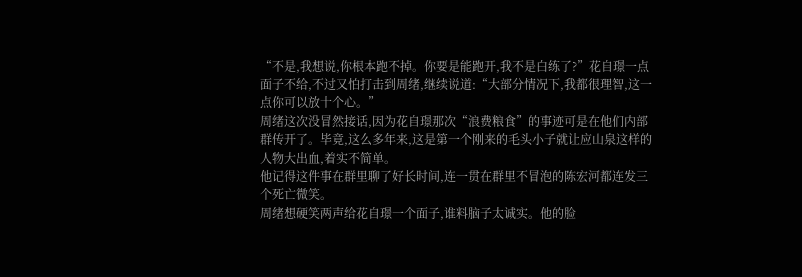“不是,我想说,你根本跑不掉。你要是能跑开,我不是白练了?”花自璟一点面子不给,不过又怕打击到周绪,继续说道:“大部分情况下,我都很理智,这一点你可以放十个心。”
周绪这次没冒然接话,因为花自璟那次“浪费粮食”的事迹可是在他们内部群传开了。毕竟,这么多年来,这是第一个刚来的毛头小子就让应山泉这样的人物大出血,着实不简单。
他记得这件事在群里聊了好长时间,连一贯在群里不冒泡的陈宏河都连发三个死亡微笑。
周绪想硬笑两声给花自璟一个面子,谁料脑子太诚实。他的脸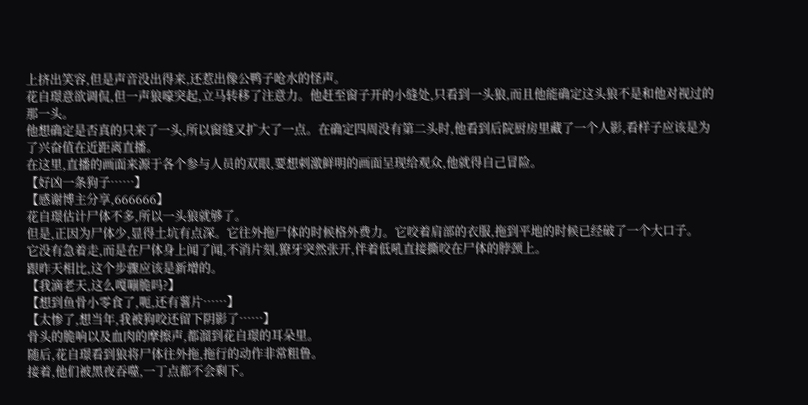上挤出笑容,但是声音没出得来,还惹出像公鸭子呛水的怪声。
花自璟意欲调侃,但一声狼嚎突起,立马转移了注意力。他赶至窗子开的小缝处,只看到一头狼,而且他能确定这头狼不是和他对视过的那一头。
他想确定是否真的只来了一头,所以窗缝又扩大了一点。在确定四周没有第二头时,他看到后院厨房里藏了一个人影,看样子应该是为了兴奋值在近距离直播。
在这里,直播的画面来源于各个参与人员的双眼,要想刺激鲜明的画面呈现给观众,他就得自己冒险。
【好凶一条狗子……】
【感谢博主分享,666666】
花自璟估计尸体不多,所以一头狼就够了。
但是,正因为尸体少,显得土坑有点深。它往外拖尸体的时候格外费力。它咬着肩部的衣服,拖到平地的时候已经破了一个大口子。
它没有急着走,而是在尸体身上闻了闻,不消片刻,獠牙突然张开,伴着低吼直接撕咬在尸体的脖颈上。
跟昨天相比,这个步骤应该是新增的。
【我滴老天,这么嘎嘣脆吗?】
【想到鱼骨小零食了,呃,还有薯片……】
【太惨了,想当年,我被狗咬还留下阴影了……】
骨头的脆响以及血肉的摩擦声,都溜到花自璟的耳朵里。
随后,花自璟看到狼将尸体往外拖,拖行的动作非常粗鲁。
接着,他们被黑夜吞噬,一丁点都不会剩下。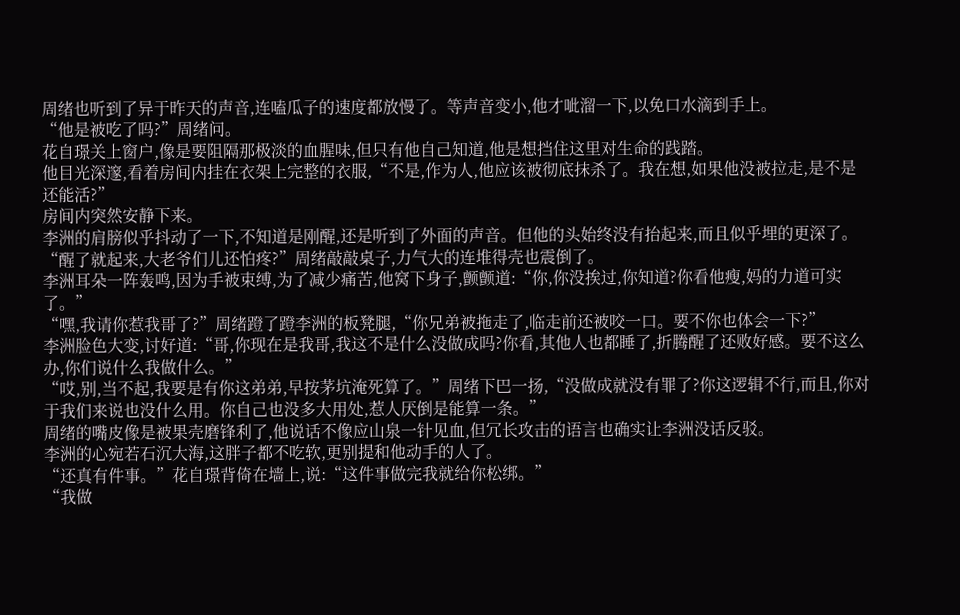周绪也听到了异于昨天的声音,连嗑瓜子的速度都放慢了。等声音变小,他才呲溜一下,以免口水滴到手上。
“他是被吃了吗?”周绪问。
花自璟关上窗户,像是要阻隔那极淡的血腥味,但只有他自己知道,他是想挡住这里对生命的践踏。
他目光深邃,看着房间内挂在衣架上完整的衣服,“不是,作为人,他应该被彻底抹杀了。我在想,如果他没被拉走,是不是还能活?”
房间内突然安静下来。
李洲的肩膀似乎抖动了一下,不知道是刚醒,还是听到了外面的声音。但他的头始终没有抬起来,而且似乎埋的更深了。
“醒了就起来,大老爷们儿还怕疼?”周绪敲敲桌子,力气大的连堆得壳也震倒了。
李洲耳朵一阵轰鸣,因为手被束缚,为了减少痛苦,他窝下身子,颤颤道:“你,你没挨过,你知道?你看他瘦,妈的力道可实了。”
“嘿,我请你惹我哥了?”周绪蹬了蹬李洲的板凳腿,“你兄弟被拖走了,临走前还被咬一口。要不你也体会一下?”
李洲脸色大变,讨好道:“哥,你现在是我哥,我这不是什么没做成吗?你看,其他人也都睡了,折腾醒了还败好感。要不这么办,你们说什么我做什么。”
“哎,别,当不起,我要是有你这弟弟,早按茅坑淹死算了。”周绪下巴一扬,“没做成就没有罪了?你这逻辑不行,而且,你对于我们来说也没什么用。你自己也没多大用处,惹人厌倒是能算一条。”
周绪的嘴皮像是被果壳磨锋利了,他说话不像应山泉一针见血,但冗长攻击的语言也确实让李洲没话反驳。
李洲的心宛若石沉大海,这胖子都不吃软,更别提和他动手的人了。
“还真有件事。”花自璟背倚在墙上,说:“这件事做完我就给你松绑。”
“我做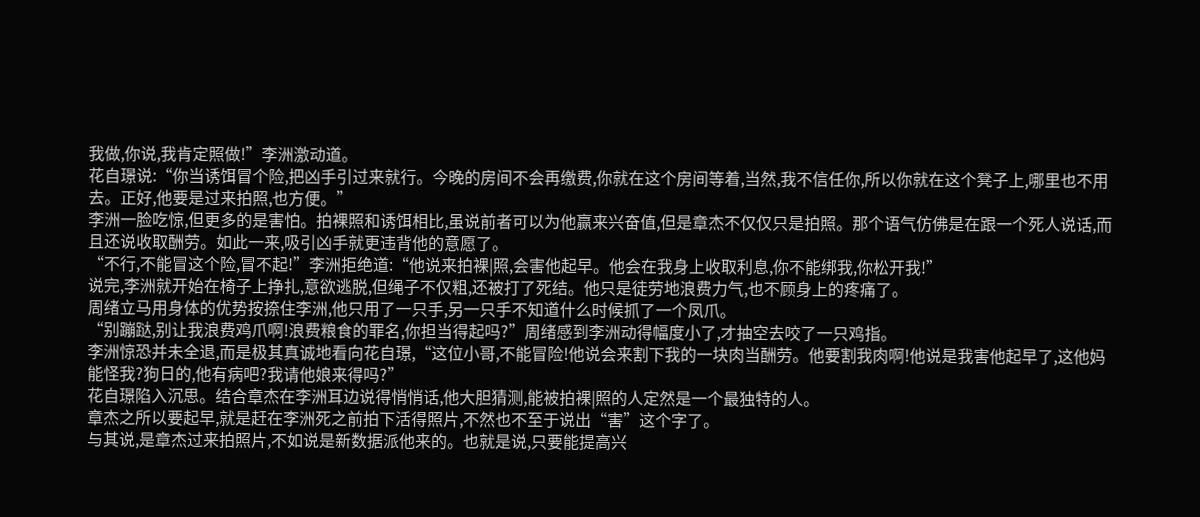我做,你说,我肯定照做!”李洲激动道。
花自璟说:“你当诱饵冒个险,把凶手引过来就行。今晚的房间不会再缴费,你就在这个房间等着,当然,我不信任你,所以你就在这个凳子上,哪里也不用去。正好,他要是过来拍照,也方便。”
李洲一脸吃惊,但更多的是害怕。拍裸照和诱饵相比,虽说前者可以为他赢来兴奋值,但是章杰不仅仅只是拍照。那个语气仿佛是在跟一个死人说话,而且还说收取酬劳。如此一来,吸引凶手就更违背他的意愿了。
“不行,不能冒这个险,冒不起!”李洲拒绝道:“他说来拍裸|照,会害他起早。他会在我身上收取利息,你不能绑我,你松开我!”
说完,李洲就开始在椅子上挣扎,意欲逃脱,但绳子不仅粗,还被打了死结。他只是徒劳地浪费力气,也不顾身上的疼痛了。
周绪立马用身体的优势按捺住李洲,他只用了一只手,另一只手不知道什么时候抓了一个凤爪。
“别蹦跶,别让我浪费鸡爪啊!浪费粮食的罪名,你担当得起吗?”周绪感到李洲动得幅度小了,才抽空去咬了一只鸡指。
李洲惊恐并未全退,而是极其真诚地看向花自璟,“这位小哥,不能冒险!他说会来割下我的一块肉当酬劳。他要割我肉啊!他说是我害他起早了,这他妈能怪我?狗日的,他有病吧?我请他娘来得吗?”
花自璟陷入沉思。结合章杰在李洲耳边说得悄悄话,他大胆猜测,能被拍裸|照的人定然是一个最独特的人。
章杰之所以要起早,就是赶在李洲死之前拍下活得照片,不然也不至于说出“害”这个字了。
与其说,是章杰过来拍照片,不如说是新数据派他来的。也就是说,只要能提高兴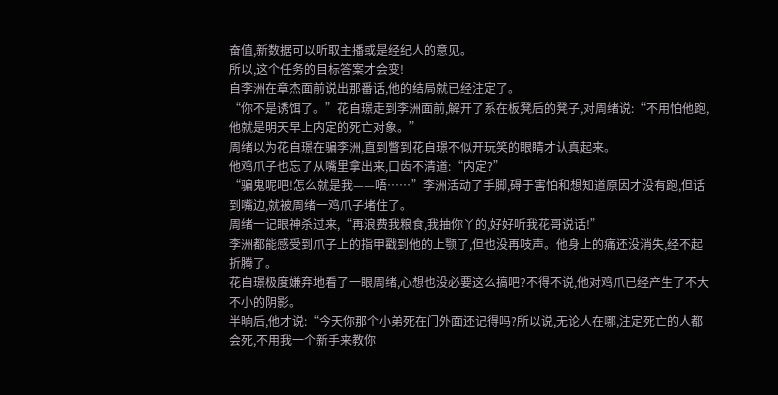奋值,新数据可以听取主播或是经纪人的意见。
所以,这个任务的目标答案才会变!
自李洲在章杰面前说出那番话,他的结局就已经注定了。
“你不是诱饵了。”花自璟走到李洲面前,解开了系在板凳后的凳子,对周绪说:“不用怕他跑,他就是明天早上内定的死亡对象。”
周绪以为花自璟在骗李洲,直到瞥到花自璟不似开玩笑的眼睛才认真起来。
他鸡爪子也忘了从嘴里拿出来,口齿不清道:“内定?”
“骗鬼呢吧!怎么就是我——唔……”李洲活动了手脚,碍于害怕和想知道原因才没有跑,但话到嘴边,就被周绪一鸡爪子堵住了。
周绪一记眼神杀过来,“再浪费我粮食,我抽你丫的,好好听我花哥说话!”
李洲都能感受到爪子上的指甲戳到他的上颚了,但也没再吱声。他身上的痛还没消失,经不起折腾了。
花自璟极度嫌弃地看了一眼周绪,心想也没必要这么搞吧?不得不说,他对鸡爪已经产生了不大不小的阴影。
半晌后,他才说:“今天你那个小弟死在门外面还记得吗?所以说,无论人在哪,注定死亡的人都会死,不用我一个新手来教你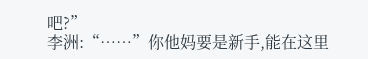吧?”
李洲:“……”你他妈要是新手,能在这里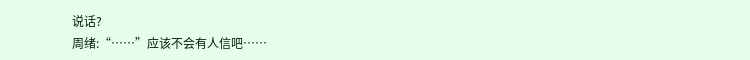说话?
周绪:“……”应该不会有人信吧……